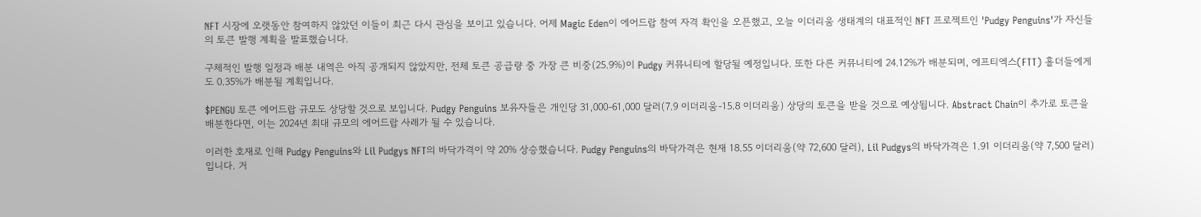NFT 시장에 오랫동안 참여하지 않았던 이들이 최근 다시 관심을 보이고 있습니다. 어제 Magic Eden이 에어드랍 참여 자격 확인을 오픈했고, 오늘 이더리움 생태계의 대표적인 NFT 프로젝트인 'Pudgy Penguins'가 자신들의 토큰 발행 계획을 발표했습니다.

구체적인 발행 일정과 배분 내역은 아직 공개되지 않았지만, 전체 토큰 공급량 중 가장 큰 비중(25.9%)이 Pudgy 커뮤니티에 할당될 예정입니다. 또한 다른 커뮤니티에 24.12%가 배분되며, 에프티엑스(FTT) 홀더들에게도 0.35%가 배분될 계획입니다.

$PENGU 토큰 에어드랍 규모도 상당할 것으로 보입니다. Pudgy Penguins 보유자들은 개인당 31,000-61,000 달러(7.9 이더리움-15.8 이더리움) 상당의 토큰을 받을 것으로 예상됩니다. Abstract Chain이 추가로 토큰을 배분한다면, 이는 2024년 최대 규모의 에어드랍 사례가 될 수 있습니다.

이러한 호재로 인해 Pudgy Penguins와 Lil Pudgys NFT의 바닥가격이 약 20% 상승했습니다. Pudgy Penguins의 바닥가격은 현재 18.55 이더리움(약 72,600 달러), Lil Pudgys의 바닥가격은 1.91 이더리움(약 7,500 달러)입니다. 거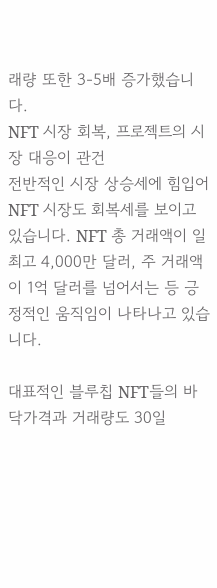래량 또한 3-5배 증가했습니다.
NFT 시장 회복, 프로젝트의 시장 대응이 관건
전반적인 시장 상승세에 힘입어 NFT 시장도 회복세를 보이고 있습니다. NFT 총 거래액이 일 최고 4,000만 달러, 주 거래액이 1억 달러를 넘어서는 등 긍정적인 움직임이 나타나고 있습니다.

대표적인 블루칩 NFT들의 바닥가격과 거래량도 30일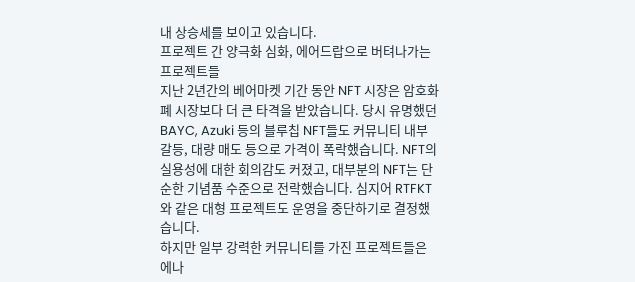내 상승세를 보이고 있습니다.
프로젝트 간 양극화 심화, 에어드랍으로 버텨나가는 프로젝트들
지난 2년간의 베어마켓 기간 동안 NFT 시장은 암호화폐 시장보다 더 큰 타격을 받았습니다. 당시 유명했던 BAYC, Azuki 등의 블루칩 NFT들도 커뮤니티 내부 갈등, 대량 매도 등으로 가격이 폭락했습니다. NFT의 실용성에 대한 회의감도 커졌고, 대부분의 NFT는 단순한 기념품 수준으로 전락했습니다. 심지어 RTFKT와 같은 대형 프로젝트도 운영을 중단하기로 결정했습니다.
하지만 일부 강력한 커뮤니티를 가진 프로젝트들은 에나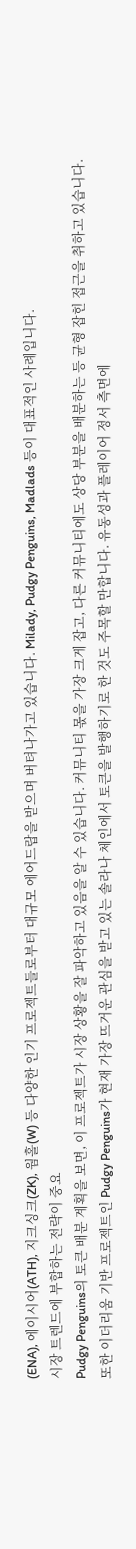(ENA), 에이시어(ATH), 지크싱크(ZK), 웜홀(W) 등 다양한 인기 프로젝트들로부터 대규모 에어드랍을 받으며 버텨나가고 있습니다. Milady, Pudgy Penguins, Madlads 등이 대표적인 사례입니다.
시장 트렌드에 부합하는 전략이 중요
Pudgy Penguins의 토큰 배분 계획을 보면, 이 프로젝트가 시장 상황을 잘 파악하고 있음을 알 수 있습니다. 커뮤니티 몫을 가장 크게 잡고, 다른 커뮤니티에도 상당 부분을 배분하는 등 균형 잡힌 접근을 취하고 있습니다.
또한 이더리움 기반 프로젝트인 Pudgy Penguins가 현재 가장 뜨거운 관심을 받고 있는 솔라나 체인에서 토큰을 발행하기로 한 것도 주목할 만합니다. 유동성과 플레이어 정서 측면에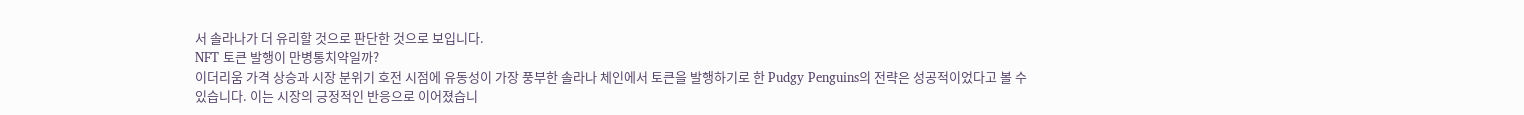서 솔라나가 더 유리할 것으로 판단한 것으로 보입니다.
NFT 토큰 발행이 만병통치약일까?
이더리움 가격 상승과 시장 분위기 호전 시점에 유동성이 가장 풍부한 솔라나 체인에서 토큰을 발행하기로 한 Pudgy Penguins의 전략은 성공적이었다고 볼 수 있습니다. 이는 시장의 긍정적인 반응으로 이어졌습니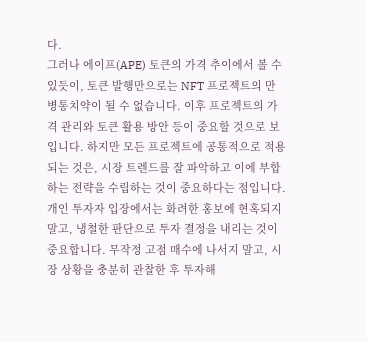다.
그러나 에이프(APE) 토큰의 가격 추이에서 볼 수 있듯이, 토큰 발행만으로는 NFT 프로젝트의 만병통치약이 될 수 없습니다. 이후 프로젝트의 가격 관리와 토큰 활용 방안 등이 중요할 것으로 보입니다. 하지만 모든 프로젝트에 공통적으로 적용되는 것은, 시장 트렌드를 잘 파악하고 이에 부합하는 전략을 수립하는 것이 중요하다는 점입니다.
개인 투자자 입장에서는 화려한 홍보에 현혹되지 말고, 냉철한 판단으로 투자 결정을 내리는 것이 중요합니다. 무작정 고점 매수에 나서지 말고, 시장 상황을 충분히 관찰한 후 투자해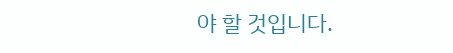야 할 것입니다.